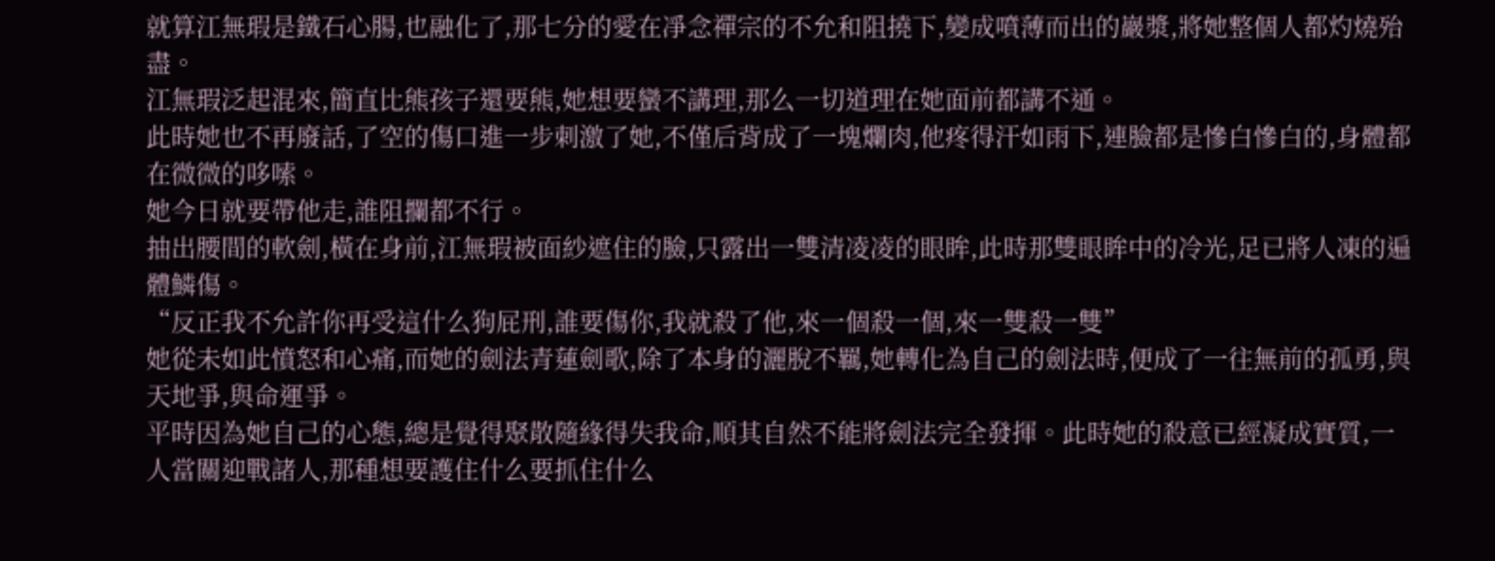就算江無瑕是鐵石心腸,也融化了,那七分的愛在凈念禪宗的不允和阻撓下,變成噴薄而出的巖漿,將她整個人都灼燒殆盡。
江無瑕泛起混來,簡直比熊孩子還要熊,她想要蠻不講理,那么一切道理在她面前都講不通。
此時她也不再廢話,了空的傷口進一步刺激了她,不僅后背成了一塊爛肉,他疼得汗如雨下,連臉都是慘白慘白的,身體都在微微的哆嗦。
她今日就要帶他走,誰阻攔都不行。
抽出腰間的軟劍,橫在身前,江無瑕被面紗遮住的臉,只露出一雙清凌凌的眼眸,此時那雙眼眸中的冷光,足已將人凍的遍體鱗傷。
“反正我不允許你再受這什么狗屁刑,誰要傷你,我就殺了他,來一個殺一個,來一雙殺一雙”
她從未如此憤怒和心痛,而她的劍法青蓮劍歌,除了本身的灑脫不羈,她轉化為自己的劍法時,便成了一往無前的孤勇,與天地爭,與命運爭。
平時因為她自己的心態,總是覺得聚散隨緣得失我命,順其自然不能將劍法完全發揮。此時她的殺意已經凝成實質,一人當關迎戰諸人,那種想要護住什么要抓住什么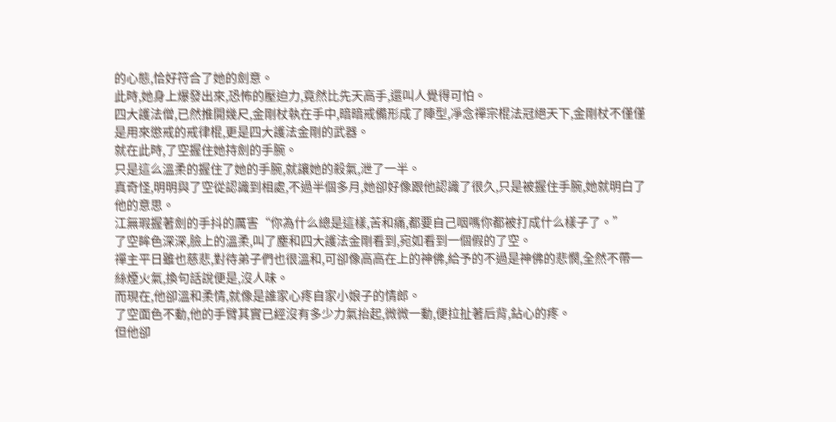的心態,恰好符合了她的劍意。
此時,她身上爆發出來,恐怖的壓迫力,竟然比先天高手,還叫人覺得可怕。
四大護法僧,已然推開幾尺,金剛杖執在手中,暗暗戒備形成了陣型,凈念禪宗棍法冠絕天下,金剛杖不僅僅是用來懲戒的戒律棍,更是四大護法金剛的武器。
就在此時,了空握住她持劍的手腕。
只是這么溫柔的握住了她的手腕,就讓她的殺氣,泄了一半。
真奇怪,明明與了空從認識到相處,不過半個多月,她卻好像跟他認識了很久,只是被握住手腕,她就明白了他的意思。
江無瑕握著劍的手抖的厲害“你為什么總是這樣,苦和痛,都要自己咽嗎你都被打成什么樣子了。”
了空眸色深深,臉上的溫柔,叫了塵和四大護法金剛看到,宛如看到一個假的了空。
禪主平日雖也慈悲,對待弟子們也很溫和,可卻像高高在上的神佛,給予的不過是神佛的悲憫,全然不帶一絲煙火氣,換句話說便是,沒人味。
而現在,他卻溫和柔情,就像是誰家心疼自家小娘子的情郎。
了空面色不動,他的手臂其實已經沒有多少力氣抬起,微微一動,便拉扯著后背,鉆心的疼。
但他卻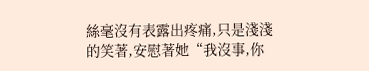絲毫沒有表露出疼痛,只是淺淺的笑著,安慰著她“我沒事,你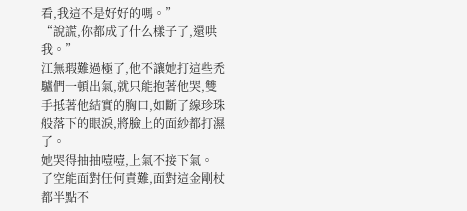看,我這不是好好的嗎。”
“說謊,你都成了什么樣子了,還哄我。”
江無瑕難過極了,他不讓她打這些禿驢們一頓出氣,就只能抱著他哭,雙手抵著他結實的胸口,如斷了線珍珠般落下的眼淚,將臉上的面紗都打濕了。
她哭得抽抽噎噎,上氣不接下氣。
了空能面對任何責難,面對這金剛杖都半點不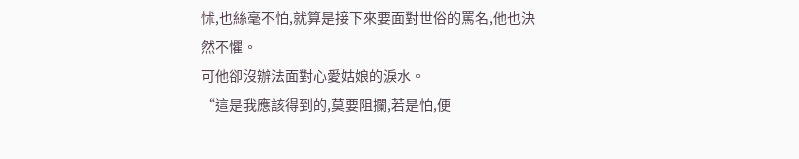怵,也絲毫不怕,就算是接下來要面對世俗的罵名,他也決然不懼。
可他卻沒辦法面對心愛姑娘的淚水。
“這是我應該得到的,莫要阻攔,若是怕,便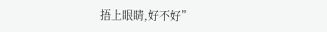捂上眼睛,好不好”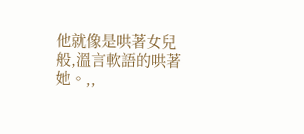他就像是哄著女兒般,溫言軟語的哄著她。,,